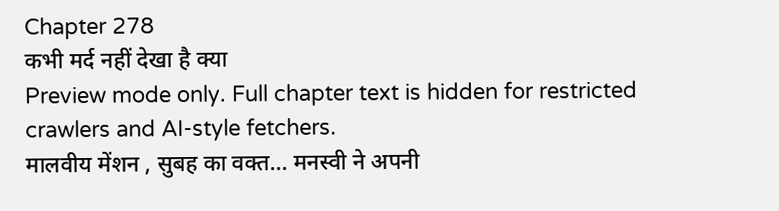Chapter 278
कभी मर्द नहीं देखा है क्या
Preview mode only. Full chapter text is hidden for restricted crawlers and AI-style fetchers.
मालवीय मेंशन , सुबह का वक्त... मनस्वी ने अपनी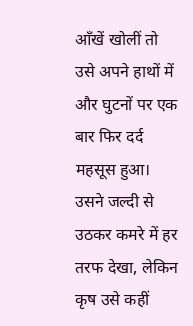आँखें खोलीं तो उसे अपने हाथों में और घुटनों पर एक बार फिर दर्द महसूस हुआ। उसने जल्दी से उठकर कमरे में हर तरफ देखा, लेकिन कृष उसे कहीं